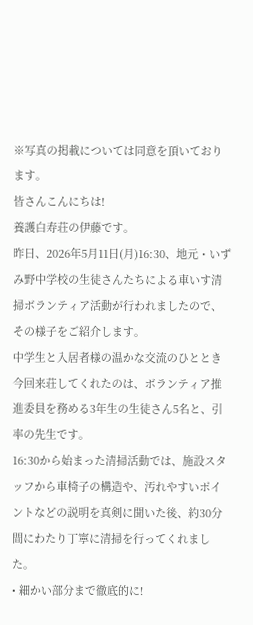※写真の掲載については同意を頂いております。
皆さんこんにちは!
養護白寿荘の伊藤です。
昨日、2026年5月11日(月)16:30、地元・いずみ野中学校の生徒さんたちによる車いす清掃ボランティア活動が行われましたので、その様子をご紹介します。
中学生と入居者様の温かな交流のひととき
今回来荘してくれたのは、ボランティア推進委員を務める3年生の生徒さん5名と、引率の先生です。
16:30から始まった清掃活動では、施設スタッフから車椅子の構造や、汚れやすいポイントなどの説明を真剣に聞いた後、約30分間にわたり丁寧に清掃を行ってくれました。
• 細かい部分まで徹底的に!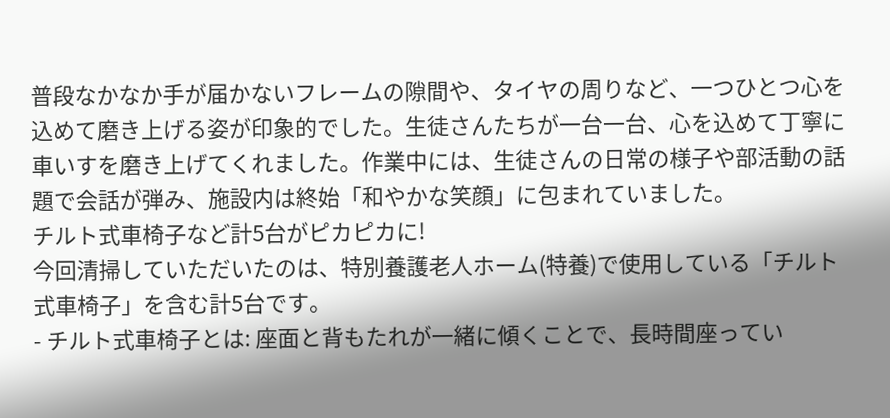普段なかなか手が届かないフレームの隙間や、タイヤの周りなど、一つひとつ心を込めて磨き上げる姿が印象的でした。生徒さんたちが一台一台、心を込めて丁寧に車いすを磨き上げてくれました。作業中には、生徒さんの日常の様子や部活動の話題で会話が弾み、施設内は終始「和やかな笑顔」に包まれていました。
チルト式車椅子など計5台がピカピカに!
今回清掃していただいたのは、特別養護老人ホーム(特養)で使用している「チルト式車椅子」を含む計5台です。
- チルト式車椅子とは: 座面と背もたれが一緒に傾くことで、長時間座ってい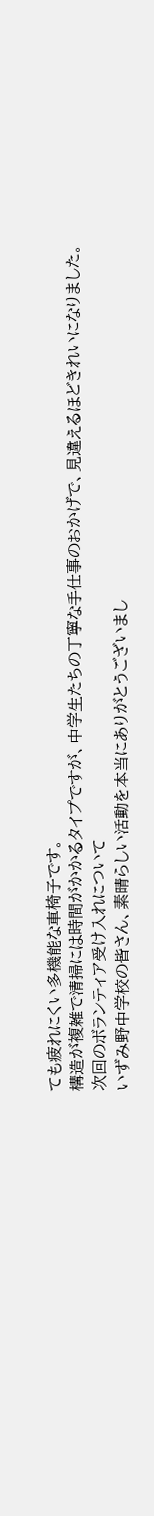ても疲れにくい多機能な車椅子です。
構造が複雑で清掃には時間がかかるタイプですが、中学生たちの丁寧な手仕事のおかげで、見違えるほどきれいになりました。
次回のボランティア受け入れについて
いずみ野中学校の皆さん、素晴らしい活動を本当にありがとうございまし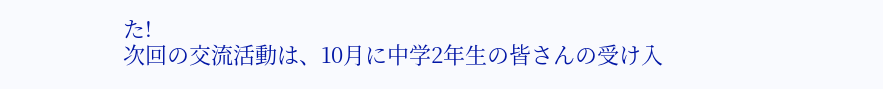た!
次回の交流活動は、10月に中学2年生の皆さんの受け入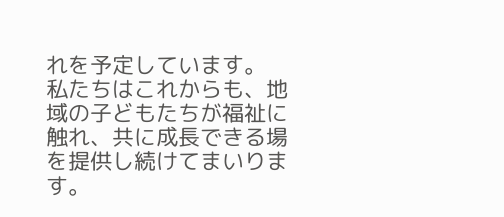れを予定しています。
私たちはこれからも、地域の子どもたちが福祉に触れ、共に成長できる場を提供し続けてまいります。